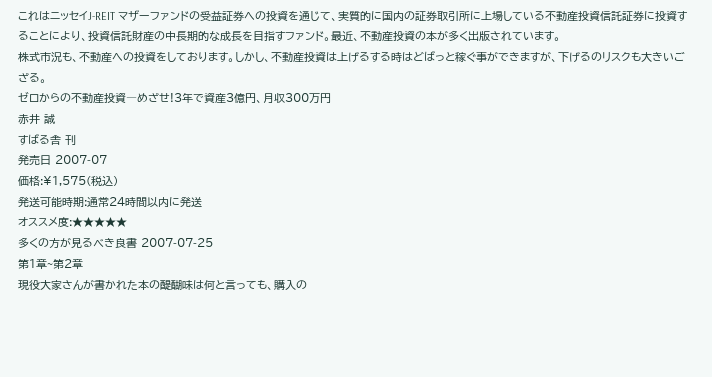これはニッセイJ-REIT マザーファンドの受益証券への投資を通じて、実質的に国内の証券取引所に上場している不動産投資信託証券に投資することにより、投資信託財産の中長期的な成長を目指すファンド。最近、不動産投資の本が多く出版されています。
株式市況も、不動産への投資をしております。しかし、不動産投資は上げるする時はどばっと稼ぐ事ができますが、下げるのリスクも大きいござる。
ゼロからの不動産投資―めざせ!3年で資産3億円、月収300万円
赤井 誠
すばる舎 刊
発売日 2007-07
価格:¥1,575(税込)
発送可能時期:通常24時間以内に発送
オススメ度:★★★★★
多くの方が見るべき良書 2007-07-25
第1章~第2章
現役大家さんが書かれた本の醍醐味は何と言っても、購入の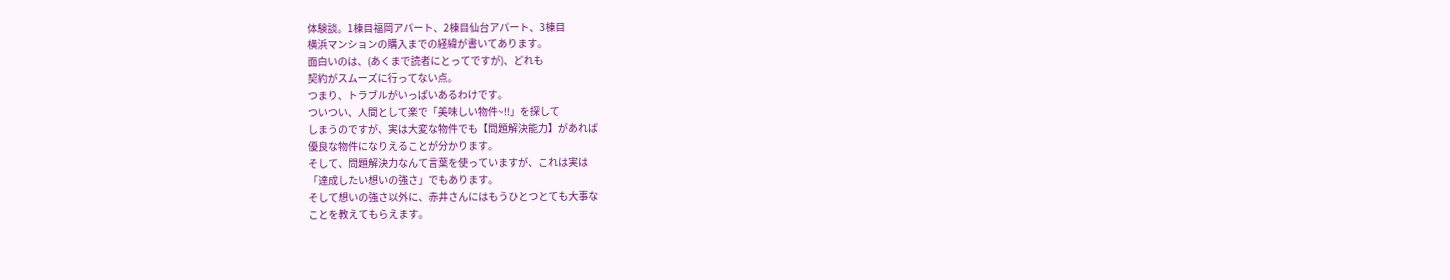体験談。1棟目福岡アパート、2棟目仙台アパート、3棟目
横浜マンションの購入までの経緯が書いてあります。
面白いのは、(あくまで読者にとってですが)、どれも
契約がスムーズに行ってない点。
つまり、トラブルがいっぱいあるわけです。
ついつい、人間として楽で「美味しい物件~!!」を探して
しまうのですが、実は大変な物件でも【問題解決能力】があれば
優良な物件になりえることが分かります。
そして、問題解決力なんて言葉を使っていますが、これは実は
「達成したい想いの強さ」でもあります。
そして想いの強さ以外に、赤井さんにはもうひとつとても大事な
ことを教えてもらえます。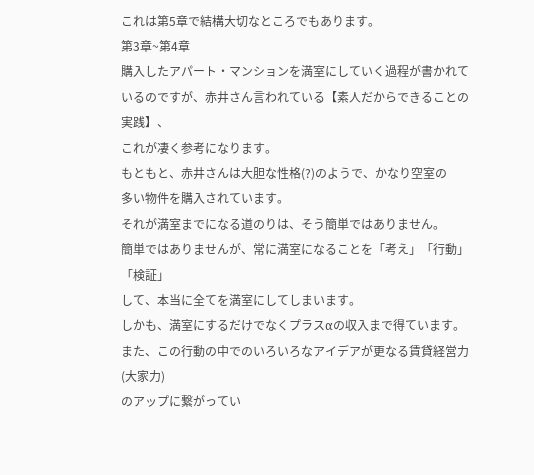これは第5章で結構大切なところでもあります。
第3章~第4章
購入したアパート・マンションを満室にしていく過程が書かれて
いるのですが、赤井さん言われている【素人だからできることの実践】、
これが凄く参考になります。
もともと、赤井さんは大胆な性格(?)のようで、かなり空室の
多い物件を購入されています。
それが満室までになる道のりは、そう簡単ではありません。
簡単ではありませんが、常に満室になることを「考え」「行動」「検証」
して、本当に全てを満室にしてしまいます。
しかも、満室にするだけでなくプラスαの収入まで得ています。
また、この行動の中でのいろいろなアイデアが更なる賃貸経営力(大家力)
のアップに繋がってい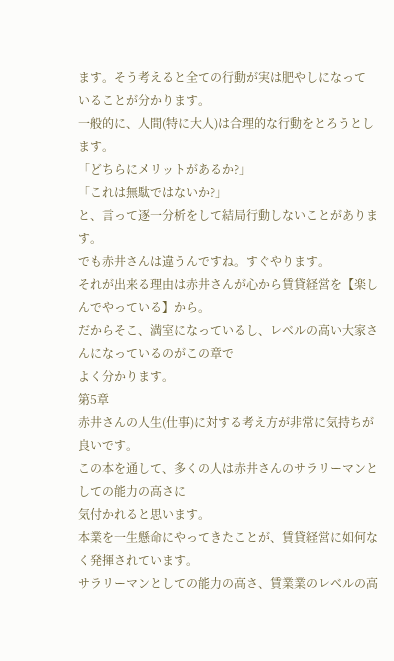ます。そう考えると全ての行動が実は肥やしになって
いることが分かります。
一般的に、人間(特に大人)は合理的な行動をとろうとします。
「どちらにメリットがあるか?」
「これは無駄ではないか?」
と、言って逐一分析をして結局行動しないことがあります。
でも赤井さんは違うんですね。すぐやります。
それが出来る理由は赤井さんが心から賃貸経営を【楽しんでやっている】から。
だからそこ、満室になっているし、レベルの高い大家さんになっているのがこの章で
よく分かります。
第5章
赤井さんの人生(仕事)に対する考え方が非常に気持ちが良いです。
この本を通して、多くの人は赤井さんのサラリーマンとしての能力の高さに
気付かれると思います。
本業を一生懸命にやってきたことが、賃貸経営に如何なく発揮されています。
サラリーマンとしての能力の高さ、賃業業のレベルの高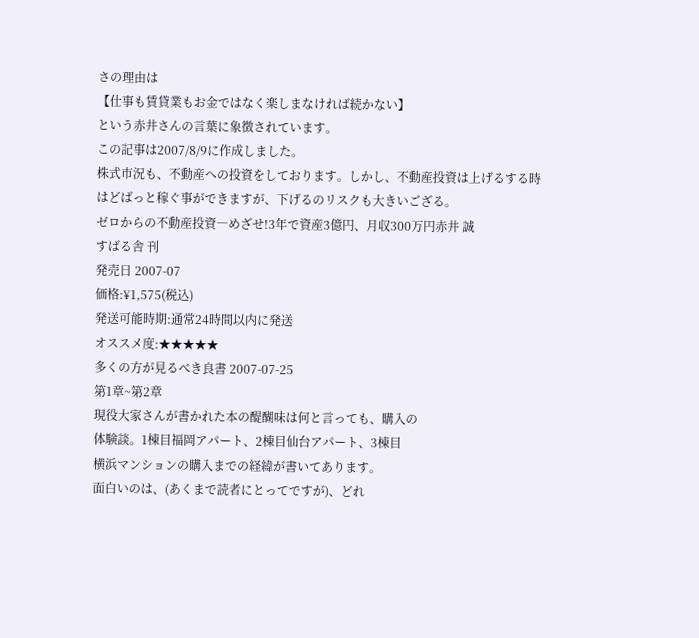さの理由は
【仕事も賃貸業もお金ではなく楽しまなければ続かない】
という赤井さんの言葉に象徴されています。
この記事は2007/8/9に作成しました。
株式市況も、不動産への投資をしております。しかし、不動産投資は上げるする時はどばっと稼ぐ事ができますが、下げるのリスクも大きいござる。
ゼロからの不動産投資―めざせ!3年で資産3億円、月収300万円赤井 誠
すばる舎 刊
発売日 2007-07
価格:¥1,575(税込)
発送可能時期:通常24時間以内に発送
オススメ度:★★★★★
多くの方が見るべき良書 2007-07-25
第1章~第2章
現役大家さんが書かれた本の醍醐味は何と言っても、購入の
体験談。1棟目福岡アパート、2棟目仙台アパート、3棟目
横浜マンションの購入までの経緯が書いてあります。
面白いのは、(あくまで読者にとってですが)、どれ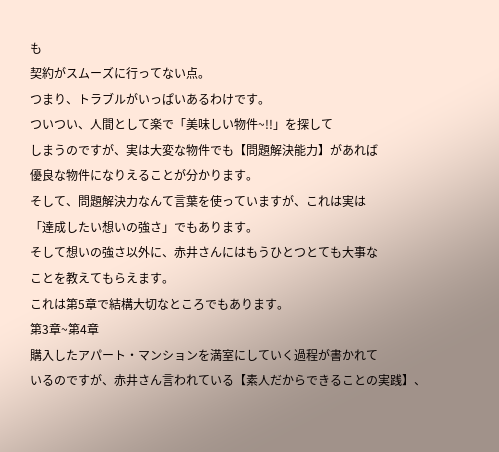も
契約がスムーズに行ってない点。
つまり、トラブルがいっぱいあるわけです。
ついつい、人間として楽で「美味しい物件~!!」を探して
しまうのですが、実は大変な物件でも【問題解決能力】があれば
優良な物件になりえることが分かります。
そして、問題解決力なんて言葉を使っていますが、これは実は
「達成したい想いの強さ」でもあります。
そして想いの強さ以外に、赤井さんにはもうひとつとても大事な
ことを教えてもらえます。
これは第5章で結構大切なところでもあります。
第3章~第4章
購入したアパート・マンションを満室にしていく過程が書かれて
いるのですが、赤井さん言われている【素人だからできることの実践】、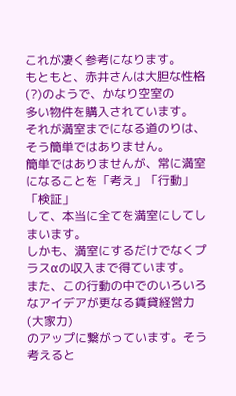これが凄く参考になります。
もともと、赤井さんは大胆な性格(?)のようで、かなり空室の
多い物件を購入されています。
それが満室までになる道のりは、そう簡単ではありません。
簡単ではありませんが、常に満室になることを「考え」「行動」「検証」
して、本当に全てを満室にしてしまいます。
しかも、満室にするだけでなくプラスαの収入まで得ています。
また、この行動の中でのいろいろなアイデアが更なる賃貸経営力(大家力)
のアップに繋がっています。そう考えると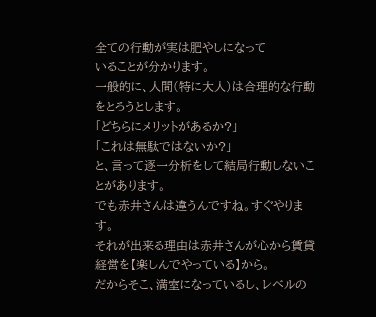全ての行動が実は肥やしになって
いることが分かります。
一般的に、人間(特に大人)は合理的な行動をとろうとします。
「どちらにメリットがあるか?」
「これは無駄ではないか?」
と、言って逐一分析をして結局行動しないことがあります。
でも赤井さんは違うんですね。すぐやります。
それが出来る理由は赤井さんが心から賃貸経営を【楽しんでやっている】から。
だからそこ、満室になっているし、レベルの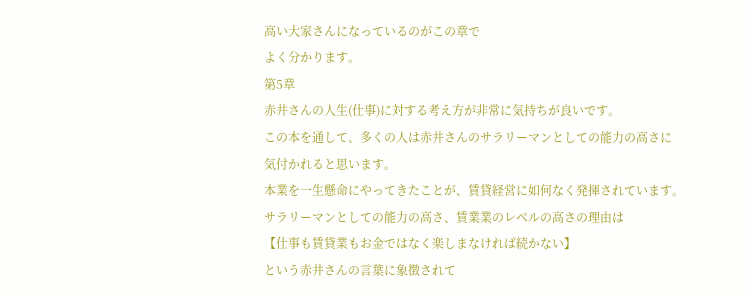高い大家さんになっているのがこの章で
よく分かります。
第5章
赤井さんの人生(仕事)に対する考え方が非常に気持ちが良いです。
この本を通して、多くの人は赤井さんのサラリーマンとしての能力の高さに
気付かれると思います。
本業を一生懸命にやってきたことが、賃貸経営に如何なく発揮されています。
サラリーマンとしての能力の高さ、賃業業のレベルの高さの理由は
【仕事も賃貸業もお金ではなく楽しまなければ続かない】
という赤井さんの言葉に象徴されて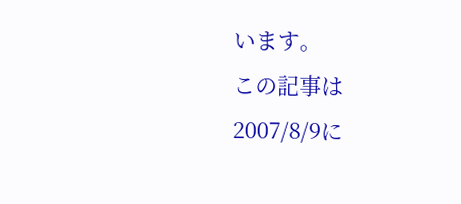います。
この記事は2007/8/9に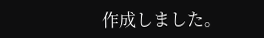作成しました。